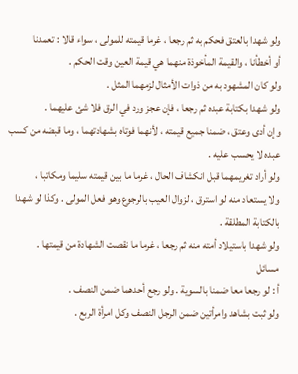ولو شهدا بالعتق فحكم به ثم رجعا ، غرما قيمته للمولى ، سواء قالا : تعمدنا
أو أخطأنا ، والقيمة المأخوذة منهما هي قيمة العين وقت الحكم .
ولو كان المشهود به من ذوات الأمثال لزمهما المثل .
ولو شهدا بكتابة عبده ثم رجعا ، فإن عجز ورد في الرق فلا شئ عليهما .
وإن أدى وعتق ، ضمنا جميع قيمته ، لأنهما فوتاه بشهادتهما ، وما قبضه من كسب
عبده لا يحسب عليه .
ولو أراد تغريمهما قبل انكشاف الحال ، غرما ما بين قيمته سليما ومكاتبا ،
ولا يستعاد منه لو استرق ، لزوال العيب بالرجوع وهو فعل المولى . وكذا لو شهدا
بالكتابة المطلقة .
ولو شهدا باستيلاد أمته منه ثم رجعا ، غرما ما نقصت الشهادة من قيمتها .
مسائل
أ : لو رجعا معا ضمنا بالسوية . ولو رجع أحدهما ضمن النصف .
ولو ثبت بشاهد وامرأتين ضمن الرجل النصف وكل امرأة الربع .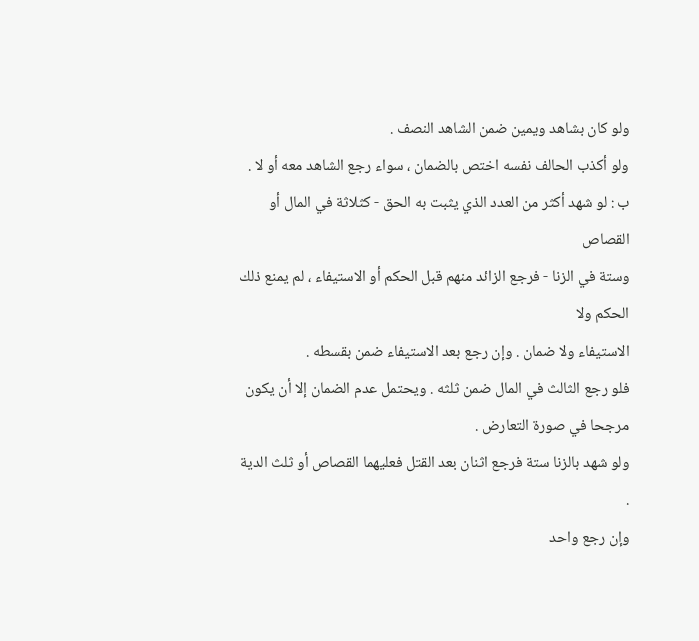ولو كان بشاهد ويمين ضمن الشاهد النصف .
ولو أكذب الحالف نفسه اختص بالضمان ، سواء رجع الشاهد معه أو لا .
ب : لو شهد أكثر من العدد الذي يثبت به الحق - كثلاثة في المال أو القصاص
وستة في الزنا - فرجع الزائد منهم قبل الحكم أو الاستيفاء ، لم يمنع ذلك الحكم ولا
الاستيفاء ولا ضمان . وإن رجع بعد الاستيفاء ضمن بقسطه .
فلو رجع الثالث في المال ضمن ثلثه . ويحتمل عدم الضمان إلا أن يكون
مرجحا في صورة التعارض .
ولو شهد بالزنا ستة فرجع اثنان بعد القتل فعليهما القصاص أو ثلث الدية .
وإن رجع واحد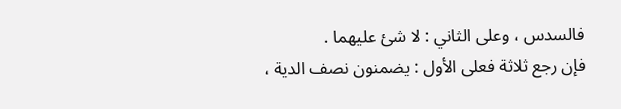فالسدس ، وعلى الثاني : لا شئ عليهما .
فإن رجع ثلاثة فعلى الأول : يضمنون نصف الدية ،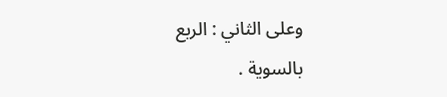وعلى الثاني : الربع
بالسوية .